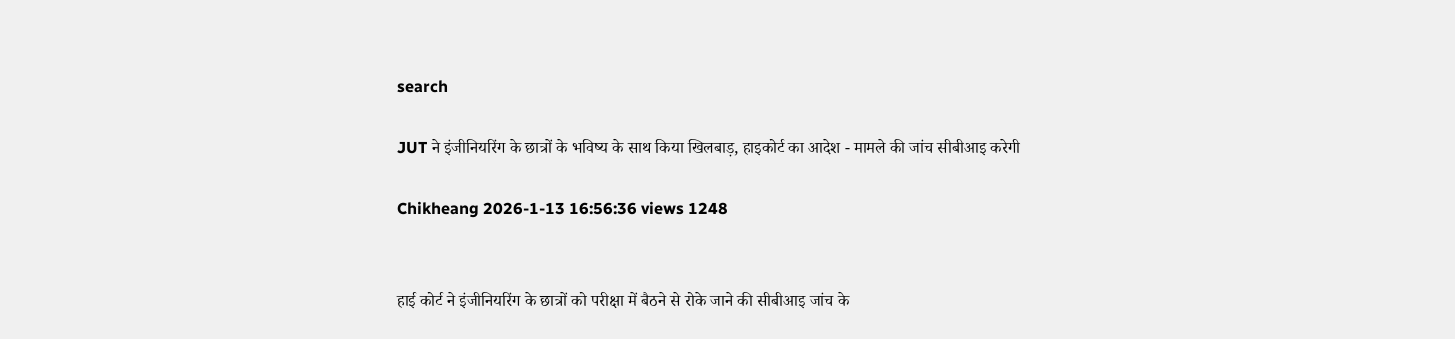search

JUT ने इंजीनियरिंग के छात्रों के भविष्य के साथ किया खिलबाड़, हाइकोर्ट का आदेश - मामले की जांच सीबीआइ करेगी

Chikheang 2026-1-13 16:56:36 views 1248


हाई कोर्ट ने इंजीनियरिंग के छात्रों को परीक्षा में बैठने से रोके जाने की सीबीआइ जांच के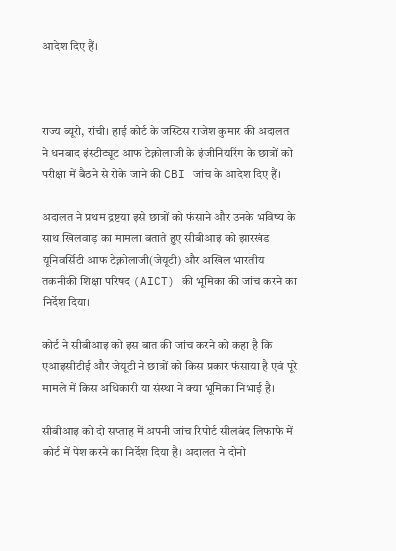आदेश दिए हैं।



राज्य ब्यूरो, रांची। हाई कोर्ट के जस्टिस राजेश कुमार की अदालत ने धनबाद इंस्टीट्यूट आफ टेक्नोलाजी के इंजीनियरिंग के छात्रों को परीक्षा में बैठने से रोके जाने की CBI जांच के आदेश दिए हैं।

अदालत ने प्रथम द्रष्टया इसे छात्रों को फंसाने और उनके भविष्य के साथ खिलवाड़ का मामला बताते हुए सीबीआइ को झारखंड यूनिवर्सिटी आफ टेक्नोलाजी(जेयूटी) और अखिल भारतीय तकनीकी शिक्षा परिषद (AICT) की भूमिका की जांच करने का निर्देश दिया।

कोर्ट ने सीबीआइ को इस बात की जांच करने को कहा है कि एआइसीटीई और जेयूटी ने छात्रों को किस प्रकार फंसाया है एवं पूरे मामले में किस अधिकारी या संस्था ने क्या भूमिका निभाई है।

सीबीआइ को दो सप्ताह में अपनी जांच रिपोर्ट सीलबंद लिफाफे में कोर्ट में पेश करने का निर्देश दिया है। अदालत ने दोनो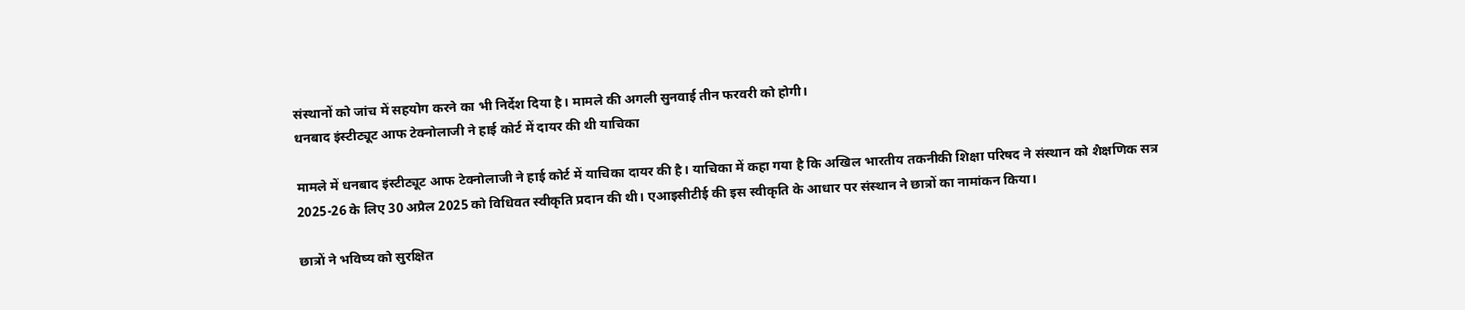संस्थानों को जांच में सहयोग करने का भी निर्देश दिया है। मामले की अगली सुनवाई तीन फरवरी को होगी।
धनबाद इंस्टीट्यूट आफ टेक्नोलाजी ने हाई कोर्ट में दायर की थी याचिका

मामले में धनबाद इंस्टीट्यूट आफ टेक्नोलाजी ने हाई कोर्ट में याचिका दायर की है। याचिका में कहा गया है कि अखिल भारतीय तकनीकी शिक्षा परिषद ने संस्थान को शैक्षणिक सत्र 2025-26 के लिए 30 अप्रैल 2025 को विधिवत स्वीकृति प्रदान की थी। एआइसीटीई की इस स्वीकृति के आधार पर संस्थान ने छात्रों का नामांकन किया।

छात्रों ने भविष्य को सुरक्षित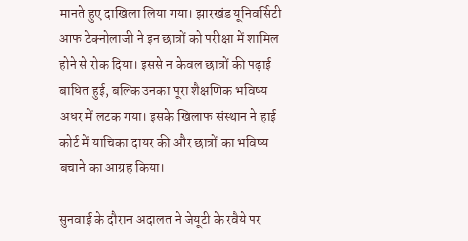मानते हुए दाखिला लिया गया। झारखंड यूनिवर्सिटी आफ टेक्नोलाजी ने इन छात्रों को परीक्षा में शामिल होने से रोक दिया। इससे न केवल छात्रों की पढ़ाई बाधित हुई, बल्कि उनका पूरा शैक्षणिक भविष्य अधर में लटक गया। इसके खिलाफ संस्थान ने हाई कोर्ट में याचिका दायर की और छात्रों का भविष्य बचाने का आग्रह किया।

सुनवाई के दौरान अदालत ने जेयूटी के रवैये पर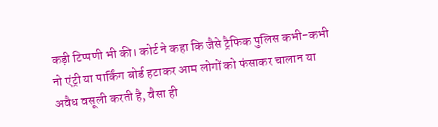कड़ी टिप्पणी भी की। कोर्ट ने कहा कि जैसे ट्रैफिक पुलिस कभी-कभी नो एंट्री या पार्किंग बोर्ड हटाकर आम लोगों को फंसाकर चालान या अवैध वसूली करती है, वैसा ही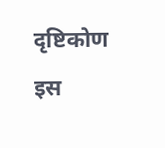दृष्टिकोण इस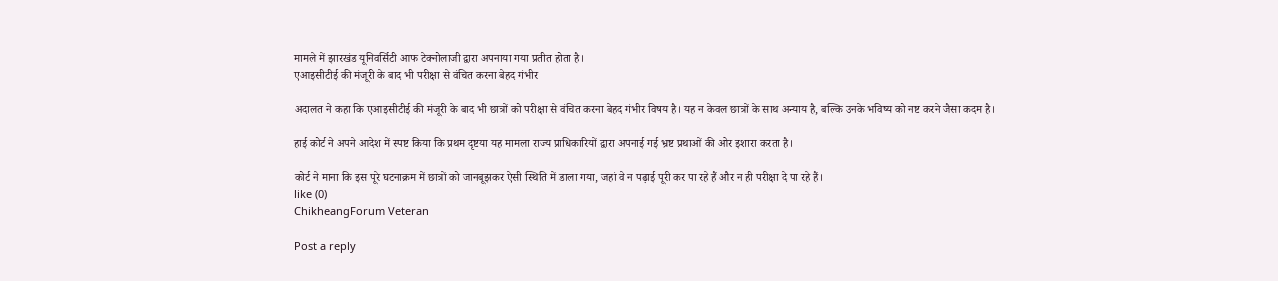मामले में झारखंड यूनिवर्सिटी आफ टेक्नोलाजी द्वारा अपनाया गया प्रतीत होता है।
एआइसीटीई की मंजूरी के बाद भी परीक्षा से वंचित करना बेहद गंभीर

अदालत ने कहा कि एआइसीटीई की मंजूरी के बाद भी छात्रों को परीक्षा से वंचित करना बेहद गंभीर विषय है। यह न केवल छात्रों के साथ अन्याय है, बल्कि उनके भविष्य को नष्ट करने जैसा कदम है।

हाई कोर्ट ने अपने आदेश में स्पष्ट किया कि प्रथम दृष्टया यह मामला राज्य प्राधिकारियों द्वारा अपनाई गई भ्रष्ट प्रथाओं की ओर इशारा करता है।

कोर्ट ने माना कि इस पूरे घटनाक्रम में छात्रों को जानबूझकर ऐसी स्थिति में डाला गया, जहां वे न पढ़ाई पूरी कर पा रहे हैं और न ही परीक्षा दे पा रहे हैं।
like (0)
ChikheangForum Veteran

Post a reply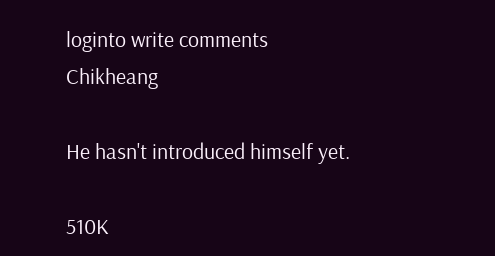loginto write comments
Chikheang

He hasn't introduced himself yet.

510K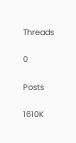Threads

0

Posts

1610K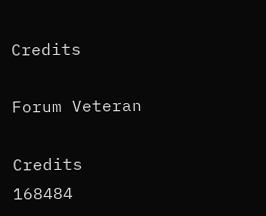Credits

Forum Veteran

Credits
168484